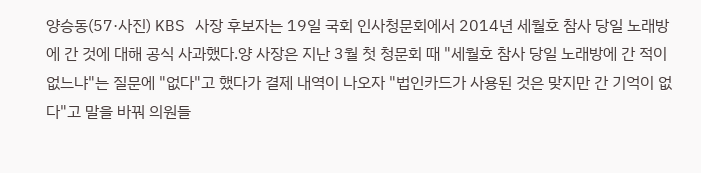양승동(57·사진) KBS 사장 후보자는 19일 국회 인사청문회에서 2014년 세월호 참사 당일 노래방에 간 것에 대해 공식 사과했다.양 사장은 지난 3월 첫 청문회 때 "세월호 참사 당일 노래방에 간 적이 없느냐"는 질문에 "없다"고 했다가 결제 내역이 나오자 "법인카드가 사용된 것은 맞지만 간 기억이 없다"고 말을 바꿔 의원들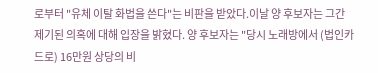로부터 "유체 이탈 화법을 쓴다"는 비판을 받았다.이날 양 후보자는 그간 제기된 의혹에 대해 입장을 밝혔다. 양 후보자는 "당시 노래방에서 (법인카드로) 16만원 상당의 비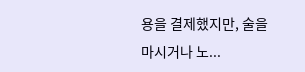용을 결제했지만, 술을 마시거나 노...